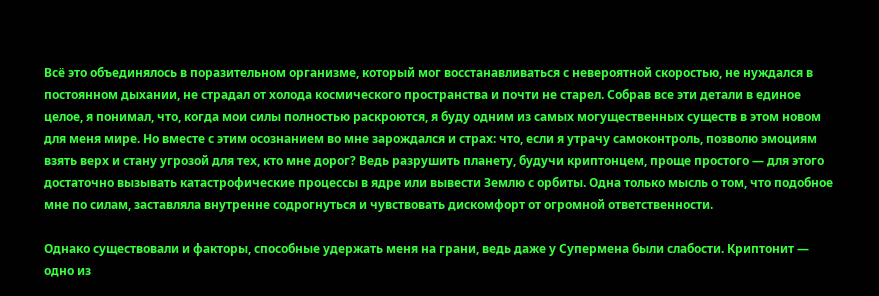Всё это объединялось в поразительном организме, который мог восстанавливаться с невероятной скоростью, не нуждался в постоянном дыхании, не страдал от холода космического пространства и почти не старел. Собрав все эти детали в единое целое, я понимал, что, когда мои силы полностью раскроются, я буду одним из самых могущественных существ в этом новом для меня мире. Но вместе с этим осознанием во мне зарождался и страх: что, если я утрачу самоконтроль, позволю эмоциям взять верх и стану угрозой для тех, кто мне дорог? Ведь разрушить планету, будучи криптонцем, проще простого — для этого достаточно вызывать катастрофические процессы в ядре или вывести Землю с орбиты. Одна только мысль о том, что подобное мне по силам, заставляла внутренне содрогнуться и чувствовать дискомфорт от огромной ответственности.

Однако существовали и факторы, способные удержать меня на грани, ведь даже у Супермена были слабости. Криптонит — одно из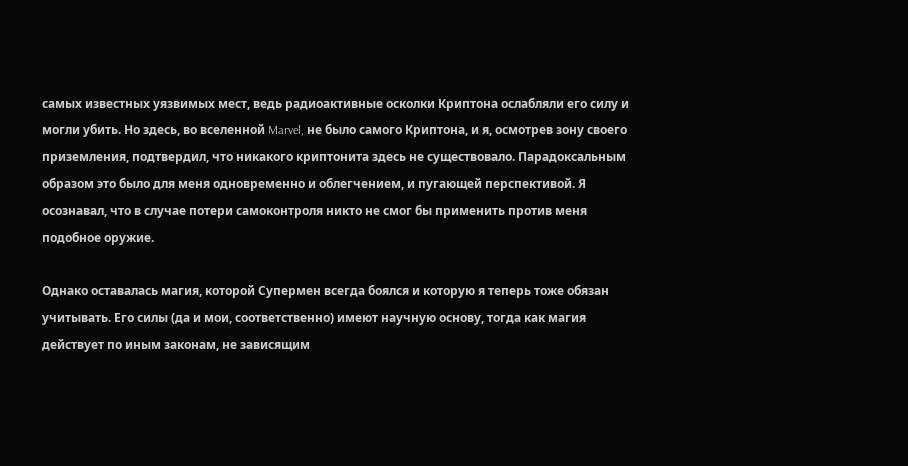самых известных уязвимых мест, ведь радиоактивные осколки Криптона ослабляли его силу и могли убить. Но здесь, во вселенной Marvel, не было самого Криптона, и я, осмотрев зону своего приземления, подтвердил, что никакого криптонита здесь не существовало. Парадоксальным образом это было для меня одновременно и облегчением, и пугающей перспективой. Я осознавал, что в случае потери самоконтроля никто не смог бы применить против меня подобное оружие.

Однако оставалась магия, которой Супермен всегда боялся и которую я теперь тоже обязан учитывать. Его силы (да и мои, соответственно) имеют научную основу, тогда как магия действует по иным законам, не зависящим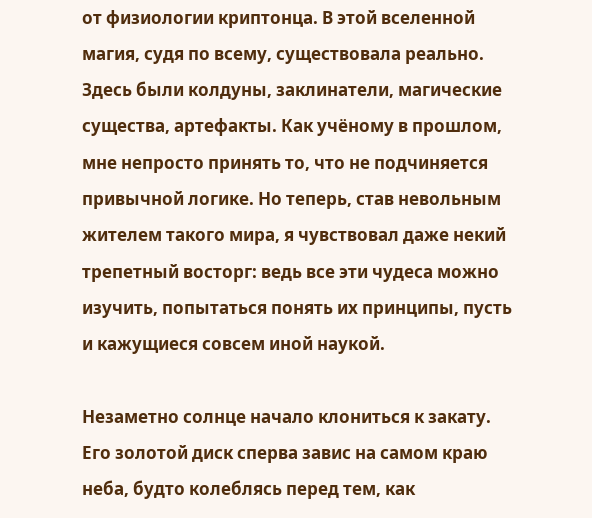от физиологии криптонца. В этой вселенной магия, судя по всему, существовала реально. Здесь были колдуны, заклинатели, магические существа, артефакты. Как учёному в прошлом, мне непросто принять то, что не подчиняется привычной логике. Но теперь, став невольным жителем такого мира, я чувствовал даже некий трепетный восторг: ведь все эти чудеса можно изучить, попытаться понять их принципы, пусть и кажущиеся совсем иной наукой.

Незаметно солнце начало клониться к закату. Его золотой диск сперва завис на самом краю неба, будто колеблясь перед тем, как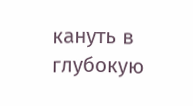кануть в глубокую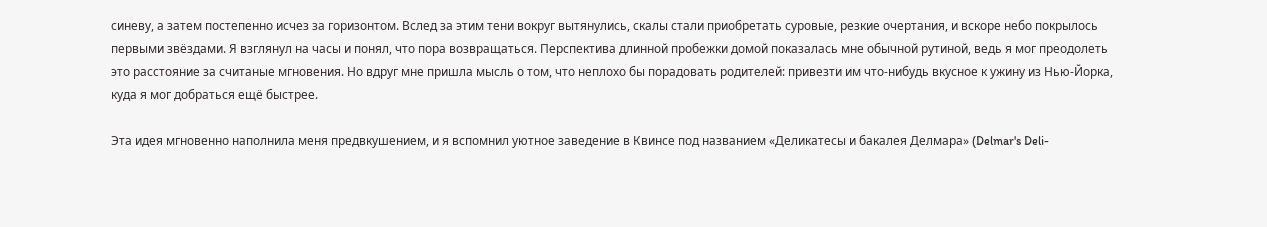синеву, а затем постепенно исчез за горизонтом. Вслед за этим тени вокруг вытянулись, скалы стали приобретать суровые, резкие очертания, и вскоре небо покрылось первыми звёздами. Я взглянул на часы и понял, что пора возвращаться. Перспектива длинной пробежки домой показалась мне обычной рутиной, ведь я мог преодолеть это расстояние за считаные мгновения. Но вдруг мне пришла мысль о том, что неплохо бы порадовать родителей: привезти им что-нибудь вкусное к ужину из Нью-Йорка, куда я мог добраться ещё быстрее.

Эта идея мгновенно наполнила меня предвкушением, и я вспомнил уютное заведение в Квинсе под названием «Деликатесы и бакалея Делмара» (Delmar's Deli-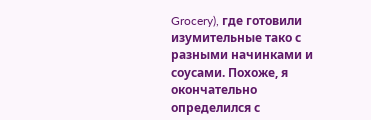Grocery), где готовили изумительные тако с разными начинками и соусами. Похоже, я окончательно определился с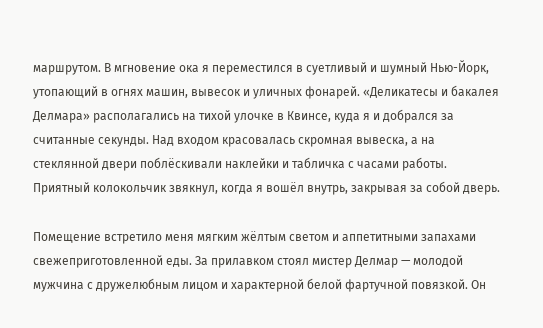маршрутом. В мгновение ока я переместился в суетливый и шумный Нью-Йорк, утопающий в огнях машин, вывесок и уличных фонарей. «Деликатесы и бакалея Делмара» располагались на тихой улочке в Квинсе, куда я и добрался за считанные секунды. Над входом красовалась скромная вывеска, а на стеклянной двери поблёскивали наклейки и табличка с часами работы. Приятный колокольчик звякнул, когда я вошёл внутрь, закрывая за собой дверь.

Помещение встретило меня мягким жёлтым светом и аппетитными запахами свежеприготовленной еды. За прилавком стоял мистер Делмар — молодой мужчина с дружелюбным лицом и характерной белой фартучной повязкой. Он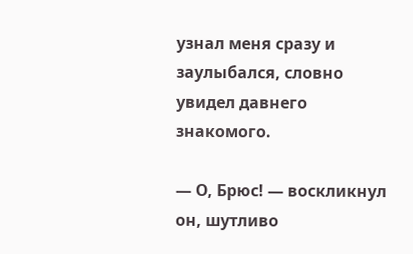узнал меня сразу и заулыбался, словно увидел давнего знакомого.

— О, Брюс! — воскликнул он, шутливо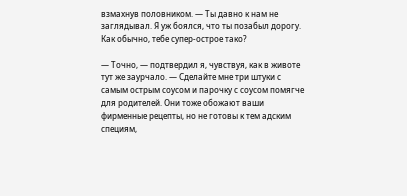взмахнув половником. — Ты давно к нам не заглядывал. Я уж боялся, что ты позабыл дорогу. Как обычно, тебе супер-острое тако?

— Точно, — подтвердил я, чувствуя, как в животе тут же заурчало. — Сделайте мне три штуки с самым острым соусом и парочку с соусом помягче для родителей. Они тоже обожают ваши фирменные рецепты, но не готовы к тем адским специям,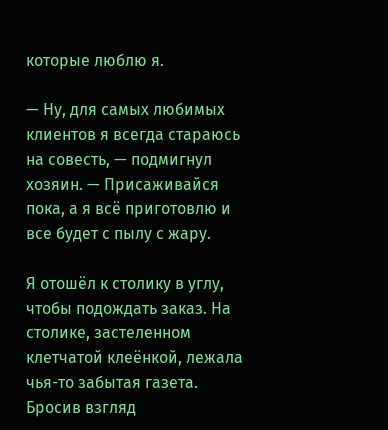которые люблю я.

— Ну, для самых любимых клиентов я всегда стараюсь на совесть, — подмигнул хозяин. — Присаживайся пока, а я всё приготовлю и все будет с пылу с жару.

Я отошёл к столику в углу, чтобы подождать заказ. На столике, застеленном клетчатой клеёнкой, лежала чья-то забытая газета. Бросив взгляд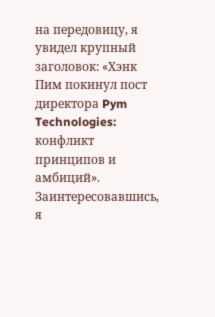на передовицу, я увидел крупный заголовок: «Хэнк Пим покинул пост директора Pym Technologies: конфликт принципов и амбиций». Заинтересовавшись, я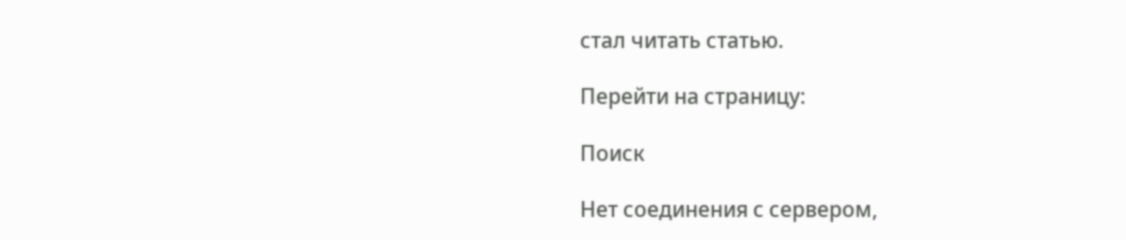стал читать статью.

Перейти на страницу:

Поиск

Нет соединения с сервером,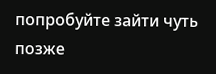попробуйте зайти чуть позже